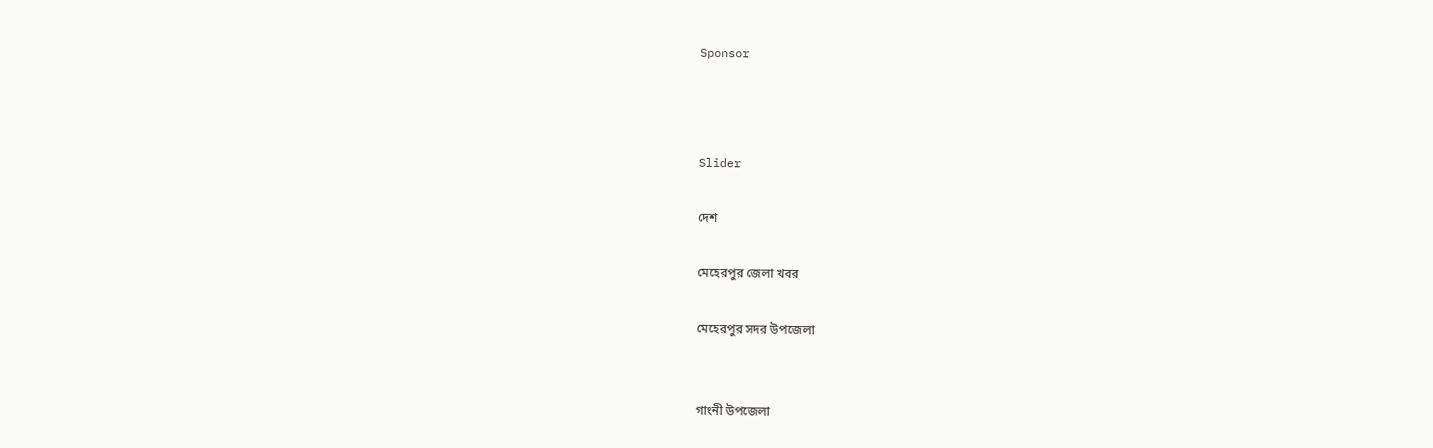Sponsor



Slider

দেশ

মেহেরপুর জেলা খবর

মেহেরপুর সদর উপজেলা


গাংনী উপজেলা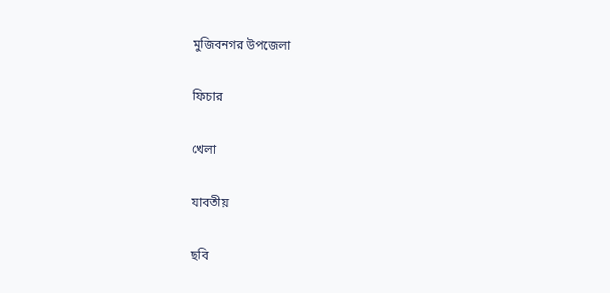মুজিবনগর উপজেলা

ফিচার

খেলা

যাবতীয়

ছবি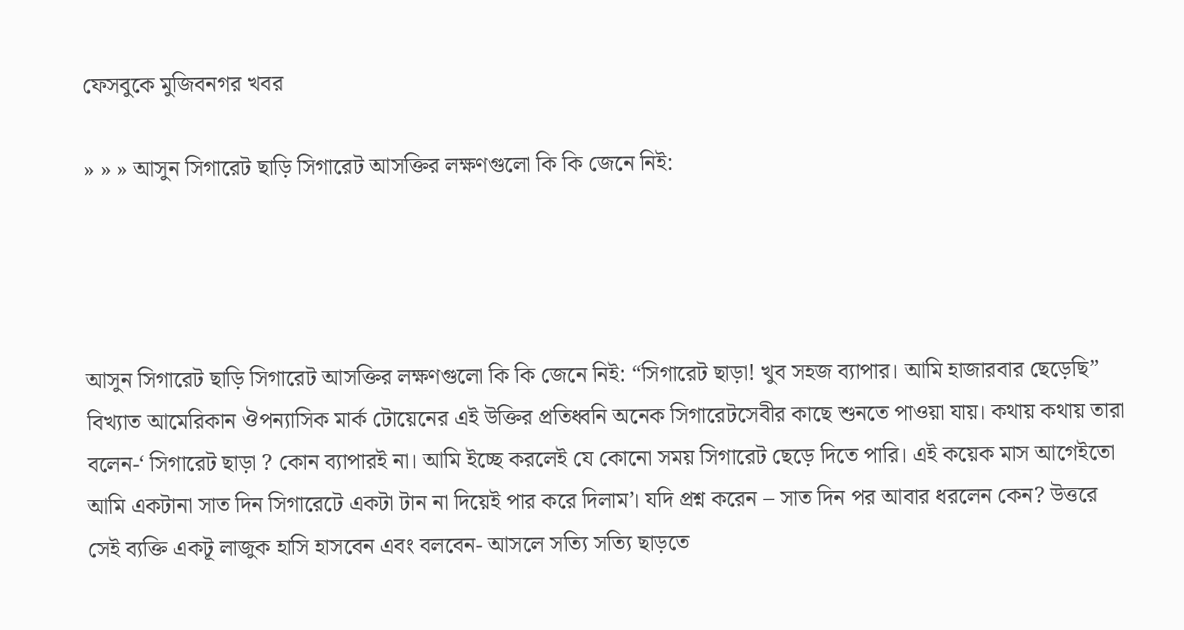ফেসবুকে মুজিবনগর খবর

» » » আসুন সিগারেট ছাড়ি সিগারেট আসক্তির লক্ষণগুলো কি কি জেনে নিই:




আসুন সিগারেট ছাড়ি সিগারেট আসক্তির লক্ষণগুলো কি কি জেনে নিই: “সিগারেট ছাড়া! খুব সহজ ব্যাপার। আমি হাজারবার ছেড়েছি” বিখ্যাত আমেরিকান ঔপন্যাসিক মার্ক টোয়েনের এই উক্তির প্রতিধ্বনি অনেক সিগারেটসেবীর কাছে শুনতে পাওয়া যায়। কথায় কথায় তারা বলেন-‘ সিগারেট ছাড়া ? কোন ব্যাপারই না। আমি ইচ্ছে করলেই যে কোনো সময় সিগারেট ছেড়ে দিতে পারি। এই কয়েক মাস আগেইতো আমি একটানা সাত দিন সিগারেটে একটা টান না দিয়েই পার করে দিলাম’। যদি প্রশ্ন করেন – সাত দিন পর আবার ধরলেন কেন? উত্তরে সেই ব্যক্তি একটূ লাজুক হাসি হাসবেন এবং বলবেন- আসলে সত্যি সত্যি ছাড়তে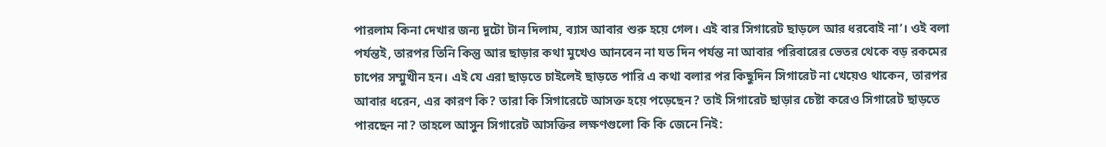পারলাম কিনা দেখার জন্য দুটো টান দিলাম, ব্যাস আবার শুরু হয়ে গেল। এই বার সিগারেট ছাড়লে আর ধরবোই না’। ওই বলা পর্যন্তই, তারপর তিনি কিন্তু আর ছাড়ার কথা মুখেও আনবেন না যত দিন পর্যন্ত না আবার পরিবারের ভেতর থেকে বড় রকমের চাপের সম্মুখীন হন। এই যে এরা ছাড়তে চাইলেই ছাড়তে পারি এ কথা বলার পর কিছুদিন সিগারেট না খেয়েও থাকেন, তারপর আবার ধরেন, এর কারণ কি? তারা কি সিগারেটে আসক্ত হয়ে পড়েছেন? তাই সিগারেট ছাড়ার চেষ্টা করেও সিগারেট ছাড়তে পারছেন না? তাহলে আসুন সিগারেট আসক্তির লক্ষণগুলো কি কি জেনে নিই: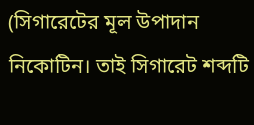(সিগারেটের মূল উপাদান নিকোটিন। তাই সিগারেট শব্দটি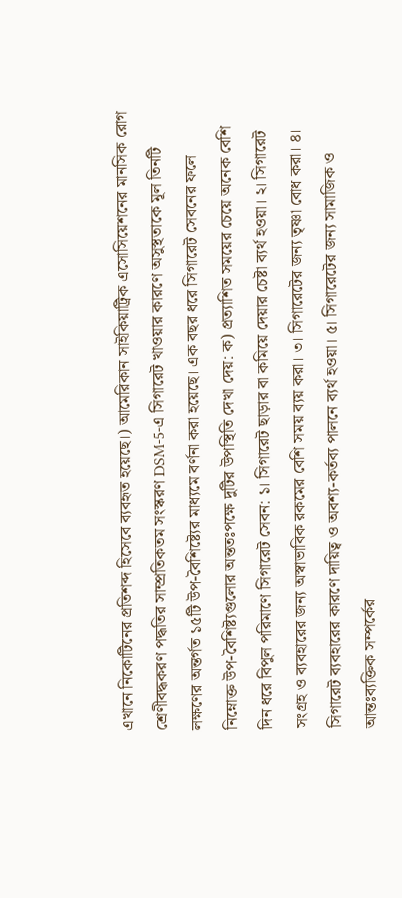এখানে নিকোটিনের প্রতিশব্দ হিসেবে ব্যবহৃত হয়েছে।) আমেরিকান সাইকিয়াট্রিক এসোসিয়েশনের মানসিক রোগ শ্রেণীবদ্ধকরণ পদ্ধতির সাম্প্রতিকতম সংস্করণ DSM-5-এ সিগারেট খাওয়ার কারণে অসুস্থতাকে মূল তিনটি লক্ষণের অন্তর্গত ১৫টি উপ-বৈশিষ্ট্যের মাধ্যমে বর্ণনা করা হয়েছে। এক বছর ধরে সিগারেট সেবনের ফলে নিম্নোক্ত উপ-বৈশিষ্ট্যগুলোর অন্ততঃপক্ষে দুটির উপস্থিতি দেখা দেয়: ক) প্রত্যাশিত সময়ের চেয়ে অনেক বেশি দিন ধরে বিপুল পরিমাণে সিগারেট সেবন: ১। সিগারেট ছাড়ার বা কমিয়ে দেয়ার চেষ্টা ব্যর্থ হওয়া। ২। সিগারেট সংগ্রহ ও ব্যবহারের জন্য অস্বাভাবিক রকমের বেশি সময় ব্যয় করা। ৩। সিগারেটের জন্য তৃষ্ণা বোধ করা। ৪। সিগারেট ব্যবহারের কারণে দায়িত্ব ও অবশ্য-কর্তব্য পালনে ব্যর্থ হওয়া। ৫। সিগারেটের জন্য সামাজিক ও আন্তঃব্যক্তিক সম্পর্কের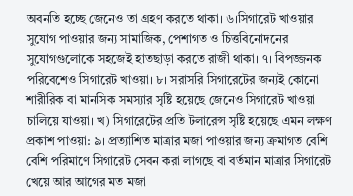অবনতি হচ্ছে জেনেও তা গ্রহণ করতে থাকা। ৬।সিগারেট খাওয়ার সুযোগ পাওয়ার জন্য সামাজিক, পেশাগত ও চিত্তবিনোদনের সুযোগগুলোকে সহজেই হাতছাড়া করতে রাজী থাকা। ৭। বিপজ্জনক পরিবেশেও সিগারেট খাওয়া। ৮। সরাসরি সিগারেটের জন্যই কোনো শারীরিক বা মানসিক সমস্যার সৃষ্টি হয়েছে জেনেও সিগারেট খাওয়া চালিয়ে যাওয়া। খ) সিগারেটের প্রতি টলারেন্স সৃষ্টি হয়েছে এমন লক্ষণ প্রকাশ পাওয়া: ৯। প্রত্যাশিত মাত্রার মজা পাওয়ার জন্য ক্রমাগত বেশি বেশি পরিমাণে সিগারেট সেবন করা লাগছে বা বর্তমান মাত্রার সিগারেট খেয়ে আর আগের মত মজা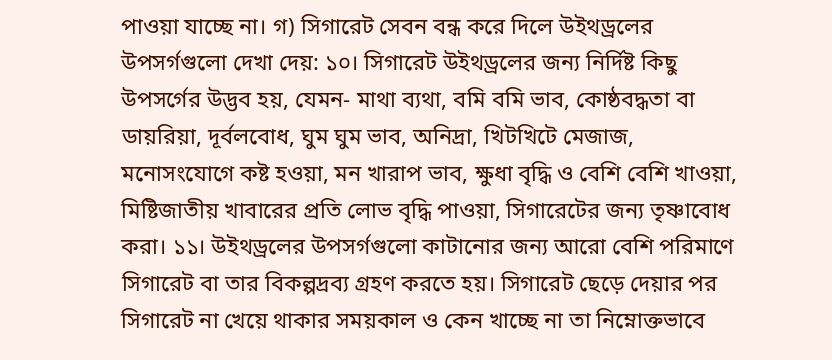পাওয়া যাচ্ছে না। গ) সিগারেট সেবন বন্ধ করে দিলে উইথড্রলের উপসর্গগুলো দেখা দেয়: ১০। সিগারেট উইথড্রলের জন্য নির্দিষ্ট কিছু উপসর্গের উদ্ভব হয়, যেমন- মাথা ব্যথা, বমি বমি ভাব, কোষ্ঠবদ্ধতা বা ডায়রিয়া, দূর্বলবোধ, ঘুম ঘুম ভাব, অনিদ্রা, খিটখিটে মেজাজ, মনোসংযোগে কষ্ট হওয়া, মন খারাপ ভাব, ক্ষুধা বৃদ্ধি ও বেশি বেশি খাওয়া, মিষ্টিজাতীয় খাবারের প্রতি লোভ বৃদ্ধি পাওয়া, সিগারেটের জন্য তৃষ্ণাবোধ করা। ১১। উইথড্রলের উপসর্গগুলো কাটানোর জন্য আরো বেশি পরিমাণে সিগারেট বা তার বিকল্পদ্রব্য গ্রহণ করতে হয়। সিগারেট ছেড়ে দেয়ার পর সিগারেট না খেয়ে থাকার সময়কাল ও কেন খাচ্ছে না তা নিম্নোক্তভাবে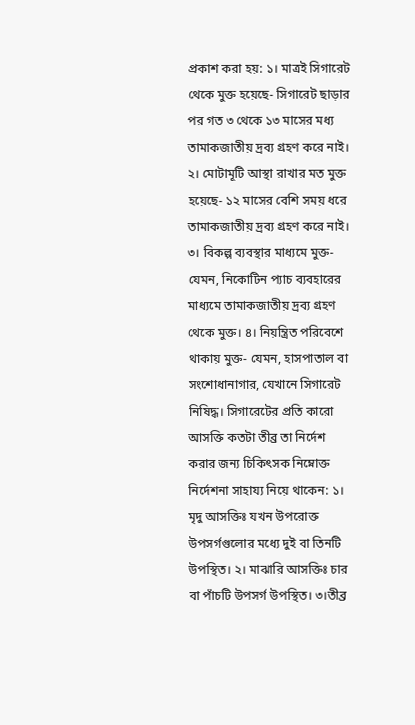প্রকাশ করা হয়: ১। মাত্রই সিগারেট থেকে মুক্ত হয়েছে- সিগারেট ছাড়ার পর গত ৩ থেকে ১৩ মাসের মধ্য তামাকজাতীয় দ্রব্য গ্রহণ করে নাই। ২। মোটামূটি আস্থা রাখার মত মুক্ত হয়েছে- ১২ মাসের বেশি সময় ধরে তামাকজাতীয় দ্রব্য গ্রহণ করে নাই। ৩। বিকল্প ব্যবস্থার মাধ্যমে মুক্ত- যেমন, নিকোটিন প্যাচ ব্যবহারের মাধ্যমে তামাকজাতীয় দ্রব্য গ্রহণ থেকে মুক্ত। ৪। নিয়ন্ত্রিত পরিবেশে থাকায় মুক্ত- যেমন, হাসপাতাল বা সংশোধানাগার, যেখানে সিগারেট নিষিদ্ধ। সিগারেটের প্রতি কারো আসক্তি কতটা তীব্র তা নির্দেশ করার জন্য চিকিৎসক নিম্নোক্ত নির্দেশনা সাহায্য নিয়ে থাকেন: ১। মৃদু আসক্তিঃ যখন উপরোক্ত উপসর্গগুলোর মধ্যে দুই বা তিনটি উপস্থিত। ২। মাঝারি আসক্তিঃ চার বা পাঁচটি উপসর্গ উপস্থিত। ৩।তীব্র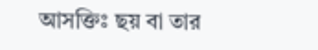আসক্তিঃ ছয় বা তার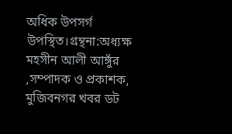অধিক উপসর্গ উপস্থিত।গ্রন্থনা:অধ্যক্ষ মহসীন আলী আঙ্গুঁর ,সম্পাদক ও প্রকাশক, মুজিবনগর খবর ডট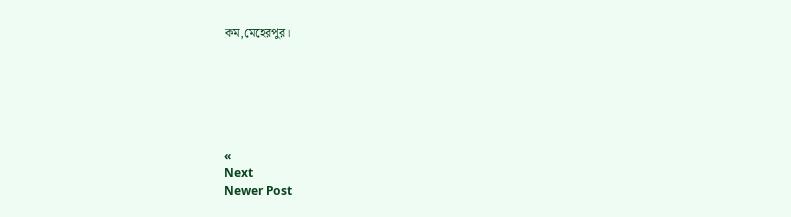কম,মেহেরপুর।






«
Next
Newer Post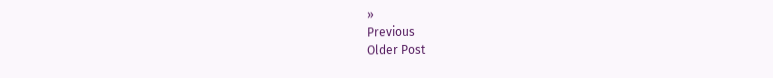»
Previous
Older Post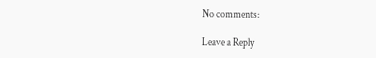No comments:

Leave a Reply